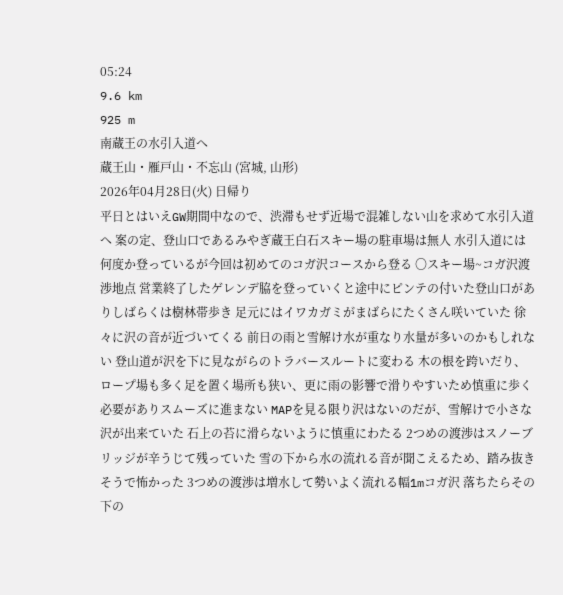05:24
9.6 km
925 m
南蔵王の水引入道へ
蔵王山・雁戸山・不忘山 (宮城, 山形)
2026年04月28日(火) 日帰り
平日とはいえGW期間中なので、渋滞もせず近場で混雑しない山を求めて水引入道へ 案の定、登山口であるみやぎ蔵王白石スキー場の駐車場は無人 水引入道には何度か登っているが今回は初めてのコガ沢コースから登る 〇スキー場~コガ沢渡渉地点 営業終了したゲレンデ脇を登っていくと途中にピンテの付いた登山口がありしばらくは樹林帯歩き 足元にはイワカガミがまばらにたくさん咲いていた 徐々に沢の音が近づいてくる 前日の雨と雪解け水が重なり水量が多いのかもしれない 登山道が沢を下に見ながらのトラバースルートに変わる 木の根を跨いだり、ロープ場も多く足を置く場所も狭い、更に雨の影響で滑りやすいため慎重に歩く必要がありスムーズに進まない MAPを見る限り沢はないのだが、雪解けで小さな沢が出来ていた 石上の苔に滑らないように慎重にわたる 2つめの渡渉はスノーブリッジが辛うじて残っていた 雪の下から水の流れる音が聞こえるため、踏み抜きそうで怖かった 3つめの渡渉は増水して勢いよく流れる幅1mコガ沢 落ちたらその下の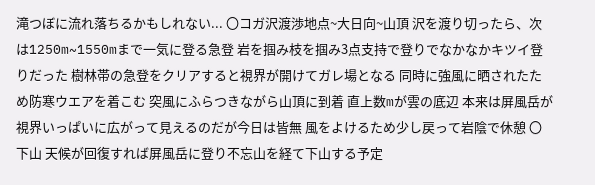滝つぼに流れ落ちるかもしれない... 〇コガ沢渡渉地点~大日向~山頂 沢を渡り切ったら、次は1250m~1550mまで一気に登る急登 岩を掴み枝を掴み3点支持で登りでなかなかキツイ登りだった 樹林帯の急登をクリアすると視界が開けてガレ場となる 同時に強風に晒されたため防寒ウエアを着こむ 突風にふらつきながら山頂に到着 直上数mが雲の底辺 本来は屏風岳が視界いっぱいに広がって見えるのだが今日は皆無 風をよけるため少し戻って岩陰で休憩 〇下山 天候が回復すれば屏風岳に登り不忘山を経て下山する予定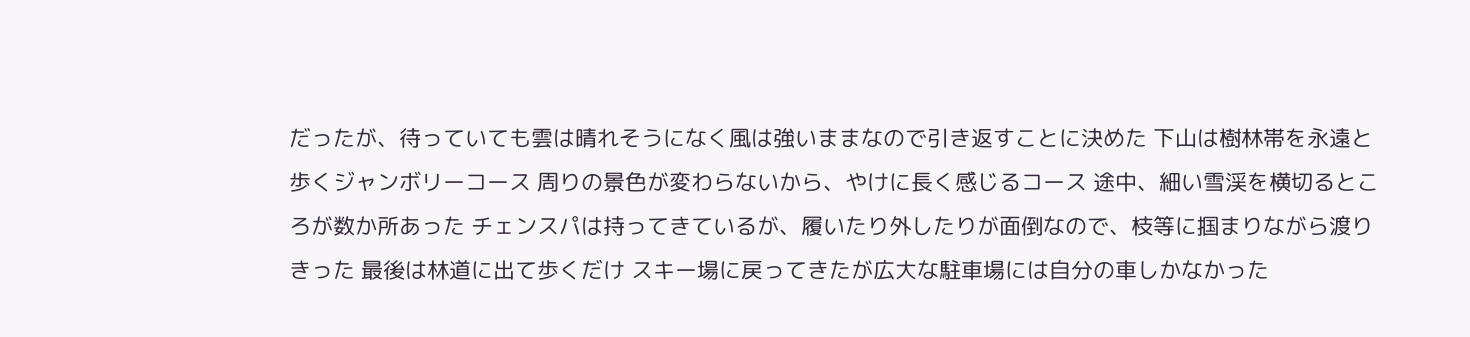だったが、待っていても雲は晴れそうになく風は強いままなので引き返すことに決めた 下山は樹林帯を永遠と歩くジャンボリーコース 周りの景色が変わらないから、やけに長く感じるコース 途中、細い雪渓を横切るところが数か所あった チェンスパは持ってきているが、履いたり外したりが面倒なので、枝等に掴まりながら渡りきった 最後は林道に出て歩くだけ スキー場に戻ってきたが広大な駐車場には自分の車しかなかった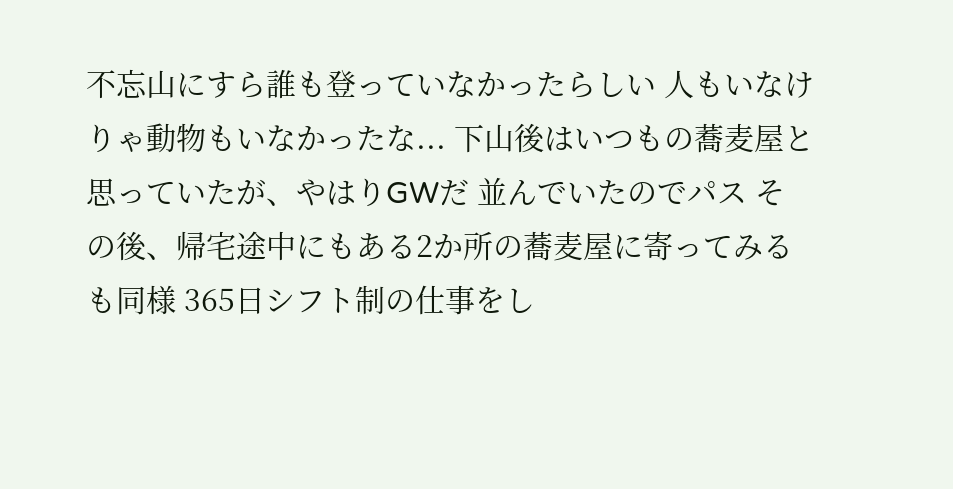不忘山にすら誰も登っていなかったらしい 人もいなけりゃ動物もいなかったな... 下山後はいつもの蕎麦屋と思っていたが、やはりGWだ 並んでいたのでパス その後、帰宅途中にもある2か所の蕎麦屋に寄ってみるも同様 365日シフト制の仕事をし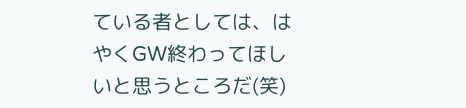ている者としては、はやくGW終わってほしいと思うところだ(笑)